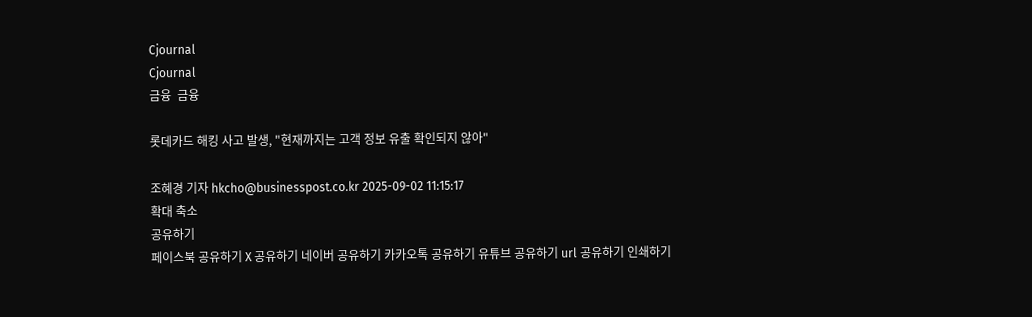Cjournal
Cjournal
금융  금융

롯데카드 해킹 사고 발생, "현재까지는 고객 정보 유출 확인되지 않아"

조혜경 기자 hkcho@businesspost.co.kr 2025-09-02 11:15:17
확대 축소
공유하기
페이스북 공유하기 X 공유하기 네이버 공유하기 카카오톡 공유하기 유튜브 공유하기 url 공유하기 인쇄하기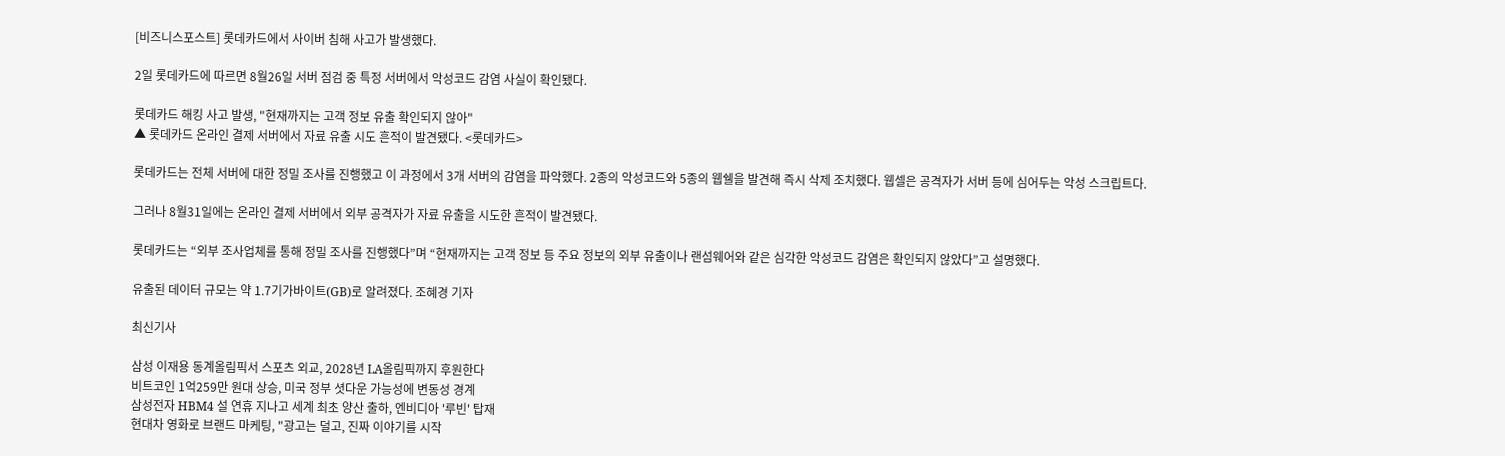[비즈니스포스트] 롯데카드에서 사이버 침해 사고가 발생했다.

2일 롯데카드에 따르면 8월26일 서버 점검 중 특정 서버에서 악성코드 감염 사실이 확인됐다.

롯데카드 해킹 사고 발생, "현재까지는 고객 정보 유출 확인되지 않아"
▲ 롯데카드 온라인 결제 서버에서 자료 유출 시도 흔적이 발견됐다. <롯데카드>

롯데카드는 전체 서버에 대한 정밀 조사를 진행했고 이 과정에서 3개 서버의 감염을 파악했다. 2종의 악성코드와 5종의 웹쉘을 발견해 즉시 삭제 조치했다. 웹셀은 공격자가 서버 등에 심어두는 악성 스크립트다.

그러나 8월31일에는 온라인 결제 서버에서 외부 공격자가 자료 유출을 시도한 흔적이 발견됐다.

롯데카드는 “외부 조사업체를 통해 정밀 조사를 진행했다”며 “현재까지는 고객 정보 등 주요 정보의 외부 유출이나 랜섬웨어와 같은 심각한 악성코드 감염은 확인되지 않았다”고 설명했다.

유출된 데이터 규모는 약 1.7기가바이트(GB)로 알려졌다. 조혜경 기자

최신기사

삼성 이재용 동계올림픽서 스포츠 외교, 2028년 LA올림픽까지 후원한다
비트코인 1억259만 원대 상승, 미국 정부 셧다운 가능성에 변동성 경계
삼성전자 HBM4 설 연휴 지나고 세계 최초 양산 출하, 엔비디아 '루빈' 탑재
현대차 영화로 브랜드 마케팅, "광고는 덜고, 진짜 이야기를 시작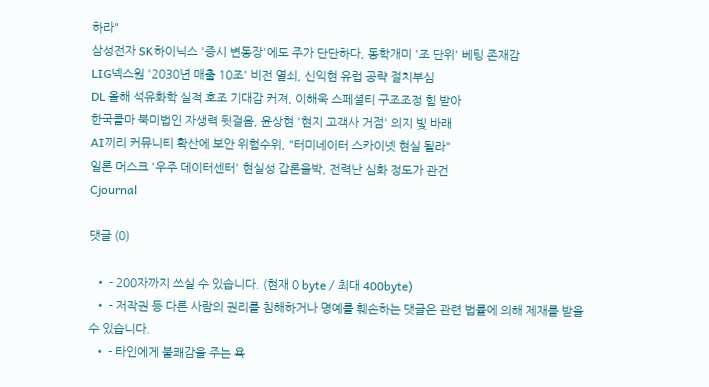하라"
삼성전자 SK하이닉스 '증시 변동장'에도 주가 단단하다, 동학개미 '조 단위' 베팅 존재감
LIG넥스원 '2030년 매출 10조' 비전 열쇠, 신익현 유럽 공략 절치부심
DL 올해 석유화학 실적 호조 기대감 커져, 이해욱 스페셜티 구조조정 힘 받아
한국콜마 북미법인 자생력 뒷걸음, 윤상현 '현지 고객사 거점' 의지 빛 바래
AI끼리 커뮤니티 확산에 보안 위험수위, "터미네이터 스카이넷 현실 될라"
일론 머스크 '우주 데이터센터' 현실성 갑론을박, 전력난 심화 정도가 관건
Cjournal

댓글 (0)

  • - 200자까지 쓰실 수 있습니다. (현재 0 byte / 최대 400byte)
  • - 저작권 등 다른 사람의 권리를 침해하거나 명예를 훼손하는 댓글은 관련 법률에 의해 제재를 받을 수 있습니다.
  • - 타인에게 불쾌감을 주는 욕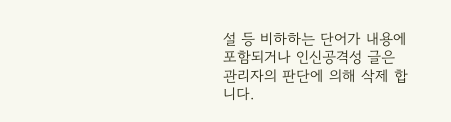설 등 비하하는 단어가 내용에 포함되거나 인신공격성 글은 관리자의 판단에 의해 삭제 합니다.